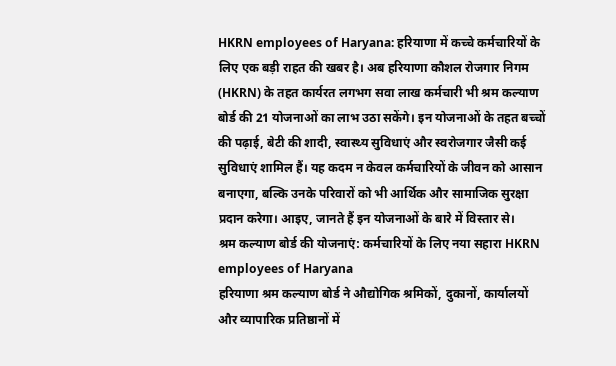HKRN employees of Haryana: हरियाणा में कच्चे कर्मचारियों के लिए एक बड़ी राहत की खबर है। अब हरियाणा कौशल रोजगार निगम (HKRN) के तहत कार्यरत लगभग सवा लाख कर्मचारी भी श्रम कल्याण बोर्ड की 21 योजनाओं का लाभ उठा सकेंगे। इन योजनाओं के तहत बच्चों की पढ़ाई, बेटी की शादी, स्वास्थ्य सुविधाएं और स्वरोजगार जैसी कई सुविधाएं शामिल हैं। यह कदम न केवल कर्मचारियों के जीवन को आसान बनाएगा, बल्कि उनके परिवारों को भी आर्थिक और सामाजिक सुरक्षा प्रदान करेगा। आइए, जानते हैं इन योजनाओं के बारे में विस्तार से।
श्रम कल्याण बोर्ड की योजनाएं: कर्मचारियों के लिए नया सहारा HKRN employees of Haryana
हरियाणा श्रम कल्याण बोर्ड ने औद्योगिक श्रमिकों, दुकानों, कार्यालयों और व्यापारिक प्रतिष्ठानों में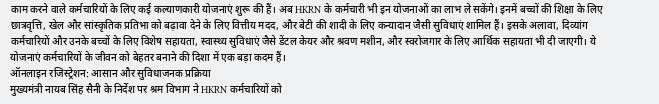काम करने वाले कर्मचारियों के लिए कई कल्याणकारी योजनाएं शुरू की हैं। अब HKRN के कर्मचारी भी इन योजनाओं का लाभ ले सकेंगे। इनमें बच्चों की शिक्षा के लिए छात्रवृत्ति, खेल और सांस्कृतिक प्रतिभा को बढ़ावा देने के लिए वित्तीय मदद, और बेटी की शादी के लिए कन्यादान जैसी सुविधाएं शामिल हैं। इसके अलावा, दिव्यांग कर्मचारियों और उनके बच्चों के लिए विशेष सहायता, स्वास्थ्य सुविधाएं जैसे डेंटल केयर और श्रवण मशीन, और स्वरोजगार के लिए आर्थिक सहायता भी दी जाएगी। ये योजनाएं कर्मचारियों के जीवन को बेहतर बनाने की दिशा में एक बड़ा कदम हैं।
ऑनलाइन रजिस्ट्रेशन: आसान और सुविधाजनक प्रक्रिया
मुख्यमंत्री नायब सिंह सैनी के निर्देश पर श्रम विभाग ने HKRN कर्मचारियों को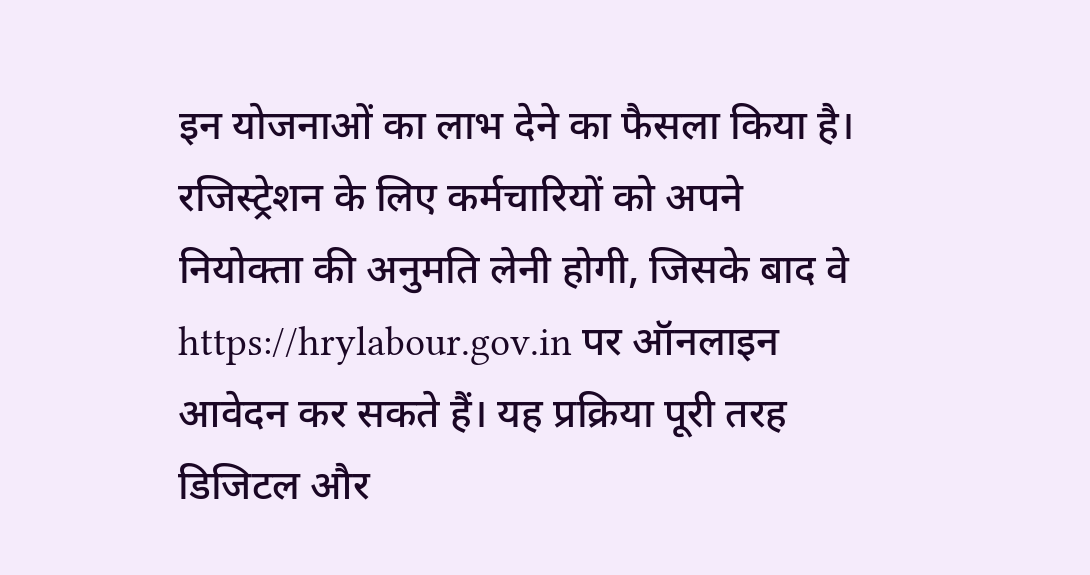इन योजनाओं का लाभ देने का फैसला किया है। रजिस्ट्रेशन के लिए कर्मचारियों को अपने नियोक्ता की अनुमति लेनी होगी, जिसके बाद वे https://hrylabour.gov.in पर ऑनलाइन आवेदन कर सकते हैं। यह प्रक्रिया पूरी तरह डिजिटल और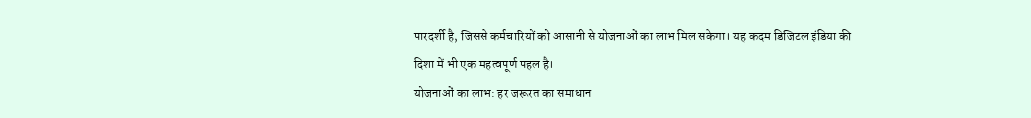पारदर्शी है, जिससे कर्मचारियों को आसानी से योजनाओं का लाभ मिल सकेगा। यह कदम डिजिटल इंडिया की दिशा में भी एक महत्वपूर्ण पहल है।
योजनाओं का लाभ: हर जरूरत का समाधान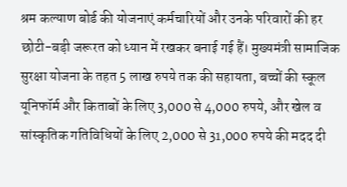श्रम कल्याण बोर्ड की योजनाएं कर्मचारियों और उनके परिवारों की हर छोटी-बड़ी जरूरत को ध्यान में रखकर बनाई गई हैं। मुख्यमंत्री सामाजिक सुरक्षा योजना के तहत 5 लाख रुपये तक की सहायता, बच्चों की स्कूल यूनिफॉर्म और किताबों के लिए 3,000 से 4,000 रुपये, और खेल व सांस्कृतिक गतिविधियों के लिए 2,000 से 31,000 रुपये की मदद दी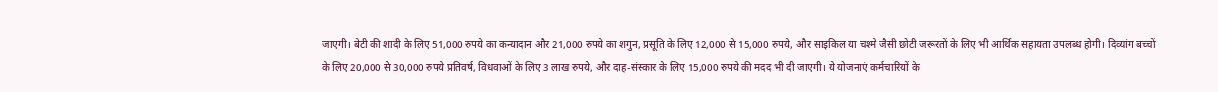जाएगी। बेटी की शादी के लिए 51,000 रुपये का कन्यादान और 21,000 रुपये का शगुन, प्रसूति के लिए 12,000 से 15,000 रुपये, और साइकिल या चश्मे जैसी छोटी जरूरतों के लिए भी आर्थिक सहायता उपलब्ध होगी। दिव्यांग बच्चों के लिए 20,000 से 30,000 रुपये प्रतिवर्ष, विधवाओं के लिए 3 लाख रुपये, और दाह-संस्कार के लिए 15,000 रुपये की मदद भी दी जाएगी। ये योजनाएं कर्मचारियों के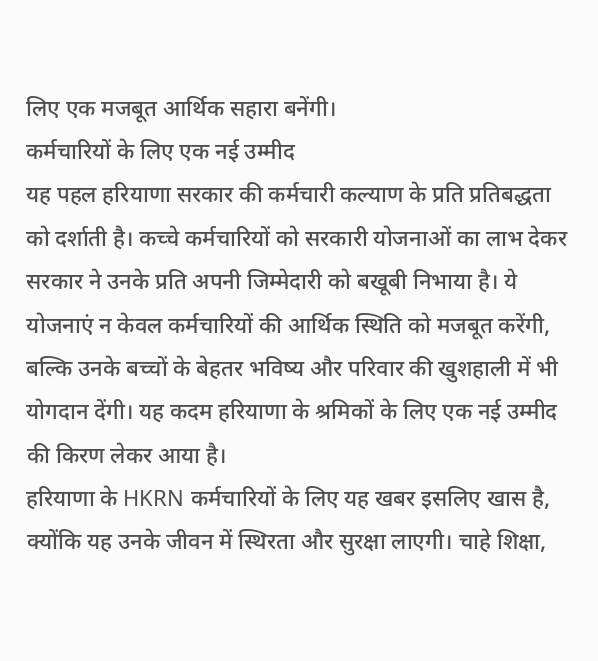लिए एक मजबूत आर्थिक सहारा बनेंगी।
कर्मचारियों के लिए एक नई उम्मीद
यह पहल हरियाणा सरकार की कर्मचारी कल्याण के प्रति प्रतिबद्धता को दर्शाती है। कच्चे कर्मचारियों को सरकारी योजनाओं का लाभ देकर सरकार ने उनके प्रति अपनी जिम्मेदारी को बखूबी निभाया है। ये योजनाएं न केवल कर्मचारियों की आर्थिक स्थिति को मजबूत करेंगी, बल्कि उनके बच्चों के बेहतर भविष्य और परिवार की खुशहाली में भी योगदान देंगी। यह कदम हरियाणा के श्रमिकों के लिए एक नई उम्मीद की किरण लेकर आया है।
हरियाणा के HKRN कर्मचारियों के लिए यह खबर इसलिए खास है, क्योंकि यह उनके जीवन में स्थिरता और सुरक्षा लाएगी। चाहे शिक्षा,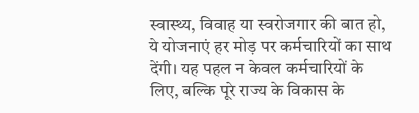स्वास्थ्य, विवाह या स्वरोजगार की बात हो, ये योजनाएं हर मोड़ पर कर्मचारियों का साथ देंगी। यह पहल न केवल कर्मचारियों के लिए, बल्कि पूरे राज्य के विकास के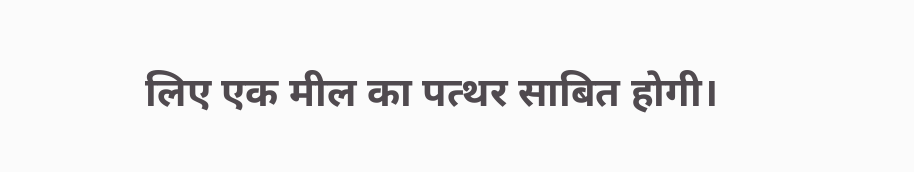लिए एक मील का पत्थर साबित होगी।